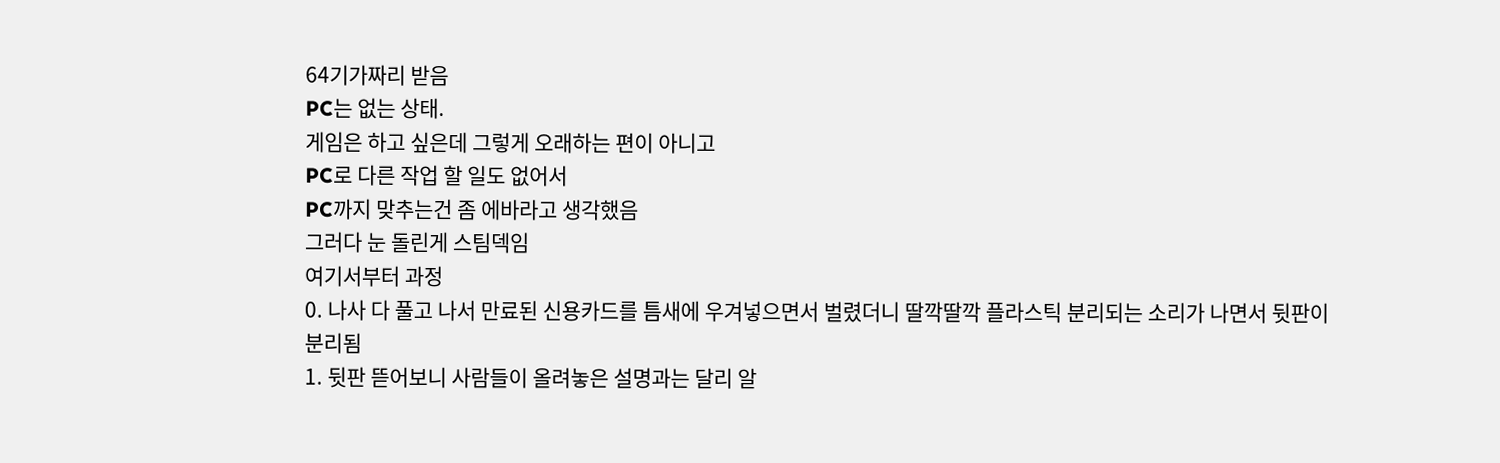64기가짜리 받음
PC는 없는 상태.
게임은 하고 싶은데 그렇게 오래하는 편이 아니고
PC로 다른 작업 할 일도 없어서
PC까지 맞추는건 좀 에바라고 생각했음
그러다 눈 돌린게 스팀덱임
여기서부터 과정
0. 나사 다 풀고 나서 만료된 신용카드를 틈새에 우겨넣으면서 벌렸더니 딸깍딸깍 플라스틱 분리되는 소리가 나면서 뒷판이 분리됨
1. 뒷판 뜯어보니 사람들이 올려놓은 설명과는 달리 알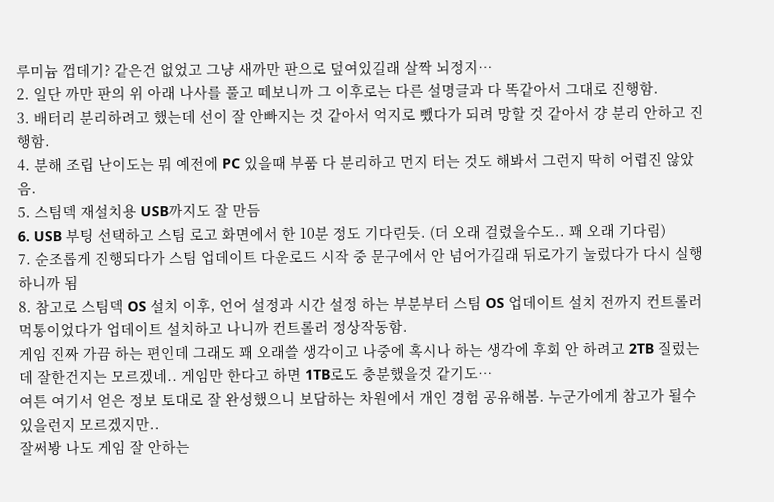루미늄 껍데기? 같은건 없었고 그냥 새까만 판으로 덮여있길래 살짝 뇌정지…
2. 일단 까만 판의 위 아래 나사를 풀고 떼보니까 그 이후로는 다른 설명글과 다 똑같아서 그대로 진행함.
3. 배터리 분리하려고 했는데 선이 잘 안빠지는 것 같아서 억지로 뺐다가 되려 망할 것 같아서 걍 분리 안하고 진행함.
4. 분해 조립 난이도는 뭐 예전에 PC 있을때 부품 다 분리하고 먼지 터는 것도 해봐서 그런지 딱히 어렵진 않았음.
5. 스팀덱 재설치용 USB까지도 잘 만듬
6. USB 부팅 선택하고 스팀 로고 화면에서 한 10분 정도 기다린듯. (더 오래 걸렸을수도.. 꽤 오래 기다림)
7. 순조롭게 진행되다가 스팀 업데이트 다운로드 시작 중 문구에서 안 넘어가길래 뒤로가기 눌렀다가 다시 실행하니까 됨
8. 참고로 스팀덱 OS 설치 이후, 언어 설정과 시간 설정 하는 부분부터 스팀 OS 업데이트 설치 전까지 컨트롤러 먹통이었다가 업데이트 설치하고 나니까 컨트롤러 정상작동함.
게임 진짜 가끔 하는 편인데 그래도 꽤 오래쓸 생각이고 나중에 혹시나 하는 생각에 후회 안 하려고 2TB 질렀는데 잘한건지는 모르겠네.. 게임만 한다고 하면 1TB로도 충분했을것 같기도…
여튼 여기서 얻은 정보 토대로 잘 완성했으니 보답하는 차원에서 개인 경험 공유해봄. 누군가에게 참고가 될수 있을런지 모르겠지만..
잘써봥 나도 게임 잘 안하는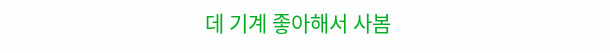데 기계 좋아해서 사봄